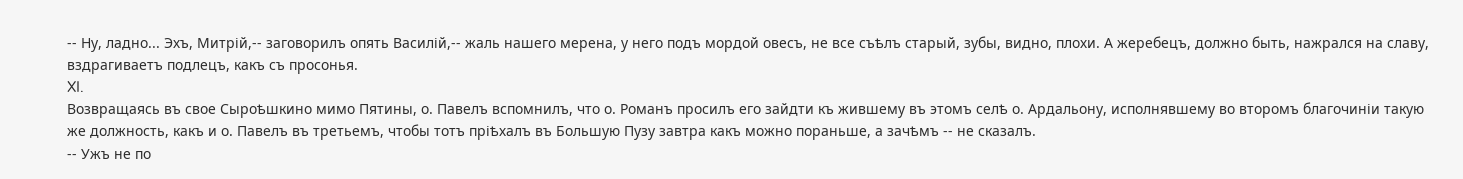-- Ну, ладно... Эхъ, Митрій,-- заговорилъ опять Василій,-- жаль нашего мерена, у него подъ мордой овесъ, не все съѣлъ старый, зубы, видно, плохи. А жеребецъ, должно быть, нажрался на славу, вздрагиваетъ подлецъ, какъ съ просонья.
XI.
Возвращаясь въ свое Сыроѣшкино мимо Пятины, о. Павелъ вспомнилъ, что о. Романъ просилъ его зайдти къ жившему въ этомъ селѣ о. Ардальону, исполнявшему во второмъ благочиніи такую же должность, какъ и о. Павелъ въ третьемъ, чтобы тотъ пріѣхалъ въ Большую Пузу завтра какъ можно пораньше, а зачѣмъ -- не сказалъ.
-- Ужъ не по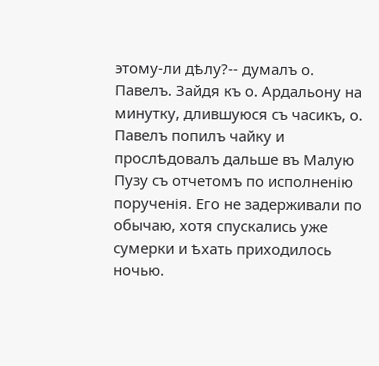этому-ли дѣлу?-- думалъ о. Павелъ. Зайдя къ о. Ардальону на минутку, длившуюся съ часикъ, о. Павелъ попилъ чайку и прослѣдовалъ дальше въ Малую Пузу съ отчетомъ по исполненію порученія. Его не задерживали по обычаю, хотя спускались уже сумерки и ѣхать приходилось ночью.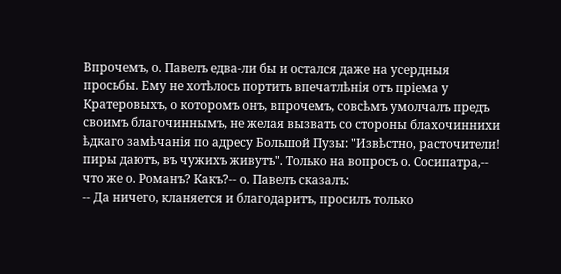Впрочемъ, о. Павелъ едва-ли бы и остался даже на усердныя просьбы. Ему не хотѣлось портить впечатлѣнія отъ пріема у Кратеровыхъ, о которомъ онъ, впрочемъ, совсѣмъ умолчалъ предъ своимъ благочиннымъ, не желая вызвать со стороны блахочиннихи ѣдкаго замѣчанія по адресу Большой Пузы: "Извѣстно, расточители! пиры даютъ, въ чужихъ живутъ". Только на вопросъ о. Сосипатра,-- что же о. Романъ? Какъ?-- о. Павелъ сказалъ:
-- Да ничего, кланяется и благодаритъ, просилъ только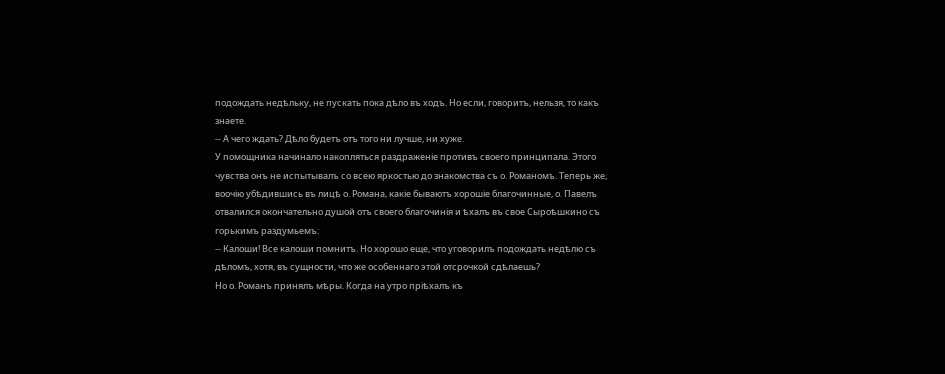подождать недѣльку, не пускать пока дѣло въ ходъ. Но если, говоритъ, нельзя, то какъ знаете.
-- А чего ждать? Дѣло будетъ отъ того ни лучше, ни хуже.
У помощника начинало накопляться раздраженіе противъ своего принципала. Этого чувства онъ не испытывалъ со всею яркостью до знакомства съ о. Романомъ. Теперь же, воочію убѣдившись въ лицѣ о. Романа, какіе бываютъ хорошіе благочинные, о. Павелъ отвалился окончательно душой отъ своего благочинія и ѣхалъ въ свое Сыроѣшкино съ горькимъ раздумьемъ:
-- Калоши! Все калоши помнитъ. Но хорошо еще, что уговорилъ подождать недѣлю съ дѣломъ, хотя, въ сущности, что же особеннаго этой отсрочкой сдѣлаешь?
Но о. Романъ принялъ мѣры. Когда на утро пріѣхалъ къ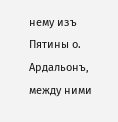нему изъ Пятины о. Ардальонъ, между ними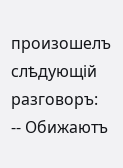произошелъ слѣдующій разговоръ:
-- Обижаютъ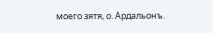моего зятя, о. Ардальонъ.